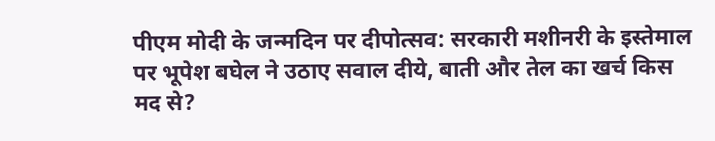पीएम मोदी के जन्मदिन पर दीपोत्सव: सरकारी मशीनरी के इस्तेमाल पर भूपेश बघेल ने उठाए सवाल दीये, बाती और तेल का खर्च किस मद से?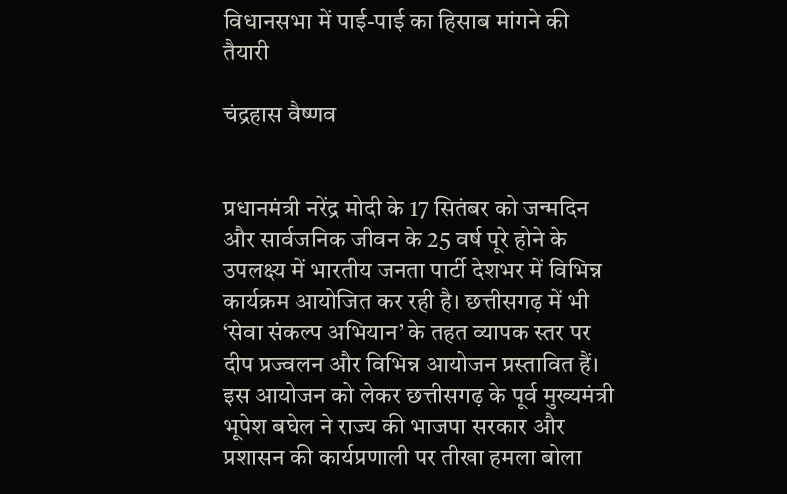विधानसभा में पाई-पाई का हिसाब मांगने की तैयारी

चंद्रहास वैष्णव


प्रधानमंत्री नरेंद्र मोदी के 17 सितंबर को जन्मदिन और सार्वजनिक जीवन के 25 वर्ष पूरे होने के उपलक्ष्य में भारतीय जनता पार्टी देशभर में विभिन्न कार्यक्रम आयोजित कर रही है। छत्तीसगढ़ में भी ‘सेवा संकल्प अभियान’ के तहत व्यापक स्तर पर दीप प्रज्वलन और विभिन्न आयोजन प्रस्तावित हैं।
इस आयोजन को लेकर छत्तीसगढ़ के पूर्व मुख्यमंत्री भूपेश बघेल ने राज्य की भाजपा सरकार और प्रशासन की कार्यप्रणाली पर तीखा हमला बोला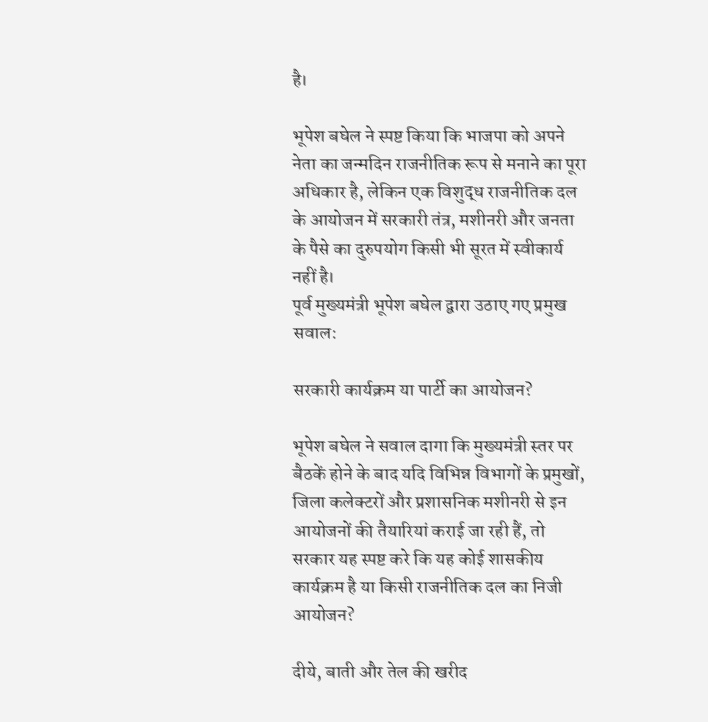है।

भूपेश बघेल ने स्पष्ट किया कि भाजपा को अपने नेता का जन्मदिन राजनीतिक रूप से मनाने का पूरा अधिकार है, लेकिन एक विशुद्ध राजनीतिक दल के आयोजन में सरकारी तंत्र, मशीनरी और जनता के पैसे का दुरुपयोग किसी भी सूरत में स्वीकार्य नहीं है।
पूर्व मुख्यमंत्री भूपेश बघेल द्वारा उठाए गए प्रमुख सवाल:

सरकारी कार्यक्रम या पार्टी का आयोजन?

भूपेश बघेल ने सवाल दागा कि मुख्यमंत्री स्तर पर बैठकें होने के बाद यदि विभिन्न विभागों के प्रमुखों, जिला कलेक्टरों और प्रशासनिक मशीनरी से इन आयोजनों की तैयारियां कराई जा रही हैं, तो सरकार यह स्पष्ट करे कि यह कोई शासकीय कार्यक्रम है या किसी राजनीतिक दल का निजी आयोजन?

दीये, बाती और तेल की खरीद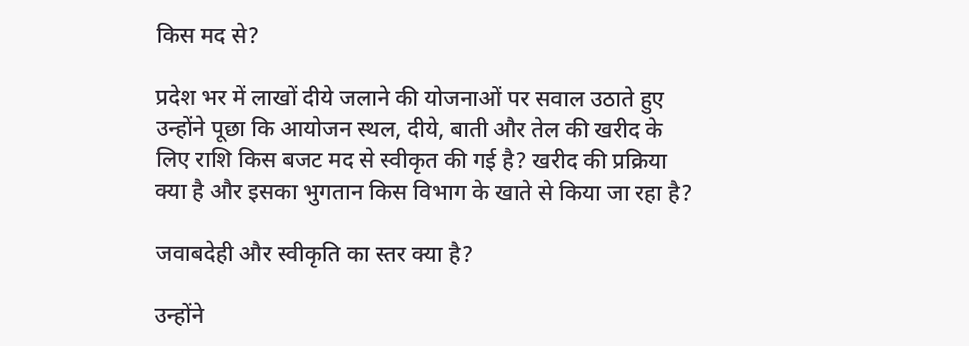किस मद से?

प्रदेश भर में लाखों दीये जलाने की योजनाओं पर सवाल उठाते हुए उन्होंने पूछा कि आयोजन स्थल, दीये, बाती और तेल की खरीद के लिए राशि किस बजट मद से स्वीकृत की गई है? खरीद की प्रक्रिया क्या है और इसका भुगतान किस विभाग के खाते से किया जा रहा है?

जवाबदेही और स्वीकृति का स्तर क्या है?

उन्होंने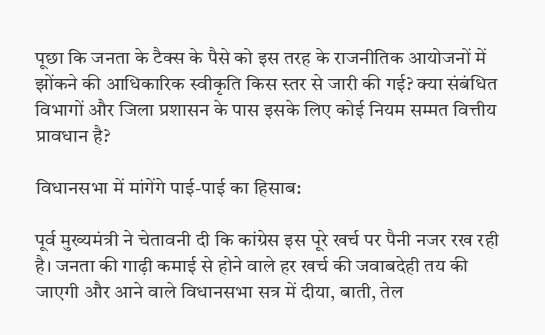पूछा कि जनता के टैक्स के पैसे को इस तरह के राजनीतिक आयोजनों में झोंकने की आधिकारिक स्वीकृति किस स्तर से जारी की गई? क्या संबंधित विभागों और जिला प्रशासन के पास इसके लिए कोई नियम सम्मत वित्तीय प्रावधान है?

विधानसभा में मांगेंगे पाई-पाई का हिसाब:

पूर्व मुख्यमंत्री ने चेतावनी दी कि कांग्रेस इस पूरे खर्च पर पैनी नजर रख रही है। जनता की गाढ़ी कमाई से होने वाले हर खर्च की जवाबदेही तय की जाएगी और आने वाले विधानसभा सत्र में दीया, बाती, तेल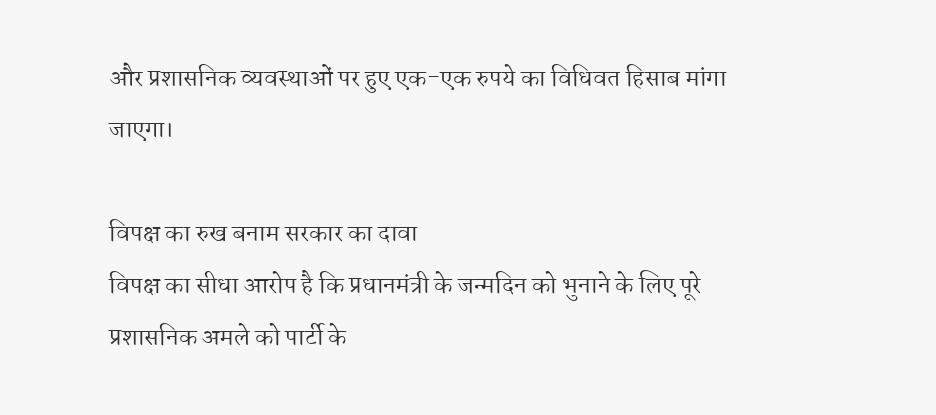और प्रशासनिक व्यवस्थाओं पर हुए एक-एक रुपये का विधिवत हिसाब मांगा जाएगा।

विपक्ष का रुख बनाम सरकार का दावा
विपक्ष का सीधा आरोप है कि प्रधानमंत्री के जन्मदिन को भुनाने के लिए पूरे प्रशासनिक अमले को पार्टी के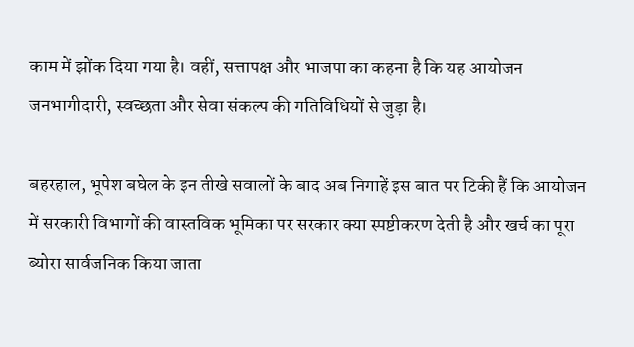काम में झोंक दिया गया है। वहीं, सत्तापक्ष और भाजपा का कहना है कि यह आयोजन जनभागीदारी, स्वच्छता और सेवा संकल्प की गतिविधियों से जुड़ा है।

बहरहाल, भूपेश बघेल के इन तीखे सवालों के बाद अब निगाहें इस बात पर टिकी हैं कि आयोजन में सरकारी विभागों की वास्तविक भूमिका पर सरकार क्या स्पष्टीकरण देती है और खर्च का पूरा ब्योरा सार्वजनिक किया जाता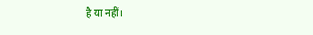है या नहीं।